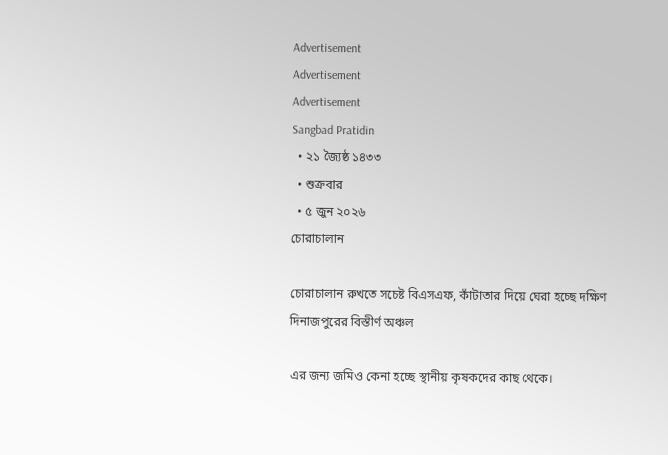Advertisement
Advertisement
Advertisement
Sangbad Pratidin
  • ২১ জ্যৈষ্ঠ ১৪৩৩
  • শুক্রবার
  • ৫ জুন ২০২৬
চোরাচালান

চোরাচালান রুখতে সচেষ্ট বিএসএফ, কাঁটাতার দিয়ে ঘেরা হচ্ছে দক্ষিণ দিনাজপুরের বিস্তীর্ণ অঞ্চল

এর জন্য জমিও কেনা হচ্ছে স্থানীয় কৃষকদের কাছ থেকে।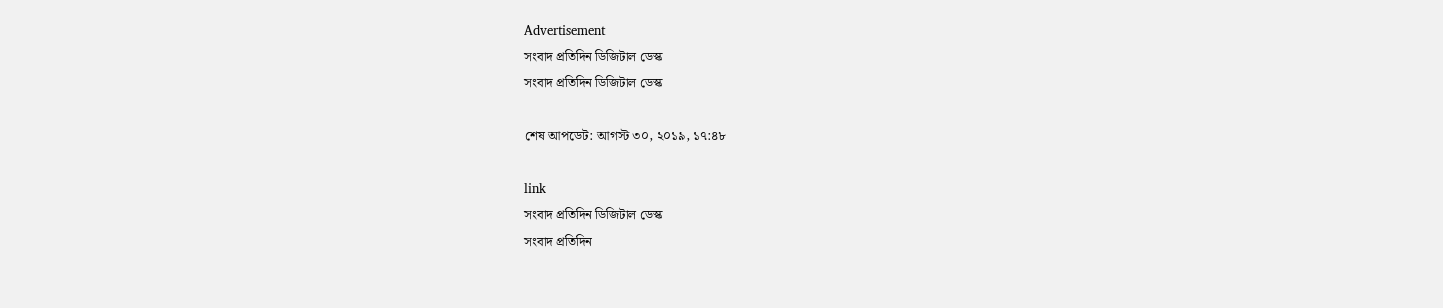Advertisement
সংবাদ প্রতিদিন ডিজিটাল ডেস্ক
সংবাদ প্রতিদিন ডিজিটাল ডেস্ক

শেষ আপডেট: আগস্ট ৩০, ২০১৯, ১৭:৪৮

link
সংবাদ প্রতিদিন ডিজিটাল ডেস্ক
সংবাদ প্রতিদিন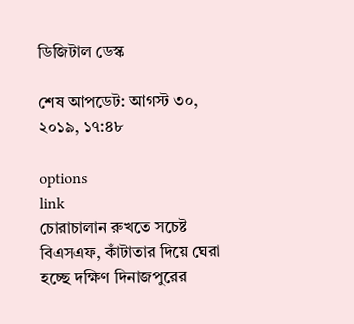ডিজিটাল ডেস্ক

শেষ আপডেট: আগস্ট ৩০, ২০১৯, ১৭:৪৮

options
link
চোরাচালান রুখতে সচেষ্ট বিএসএফ, কাঁটাতার দিয়ে ঘেরা হচ্ছে দক্ষিণ দিনাজপুরের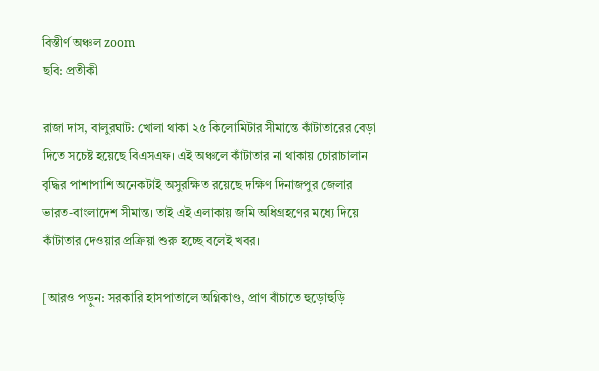বিস্তীর্ণ অঞ্চল zoom
ছবি: প্রতীকী

রাজা দাস, বালুরঘাট: খোলা থাকা ২৫ কিলোমিটার সীমান্তে কাঁটাতারের বেড়া দিতে সচেষ্ট হয়েছে বিএসএফ। এই অঞ্চলে কাঁটাতার না থাকায় চোরাচালান বৃদ্ধির পাশাপাশি অনেকটাই অসুরক্ষিত রয়েছে দক্ষিণ দিনাজপুর জেলার ভারত-বাংলাদেশ সীমান্ত। তাই এই এলাকায় জমি অধিগ্রহণের মধ্যে দিয়ে কাঁটাতার দেওয়ার প্রক্রিয়া শুরু হচ্ছে বলেই খবর।

[আরও পড়ুন: সরকারি হাসপাতালে অগ্নিকাণ্ড, প্রাণ বাঁচাতে হুড়োহুড়ি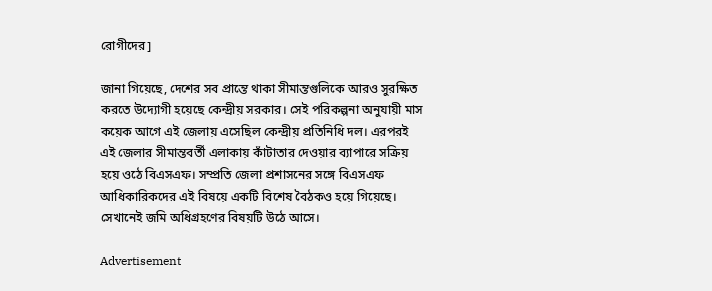রোগীদের]

জানা গিয়েছে, দেশের সব প্রান্তে থাকা সীমান্তগুলিকে আরও সুরক্ষিত করতে উদ্যোগী হয়েছে কেন্দ্রীয় সরকার। সেই পরিকল্পনা অনুযায়ী মাস কয়েক আগে এই জেলায় এসেছিল কেন্দ্রীয় প্রতিনিধি দল। এরপরই এই জেলার সীমান্তবর্তী এলাকায় কাঁটাতার দেওয়ার ব্যাপারে সক্রিয় হয়ে ওঠে বিএসএফ। সম্প্রতি জেলা প্রশাসনের সঙ্গে বিএসএফ আধিকারিকদের এই বিষয়ে একটি বিশেষ বৈঠকও হয়ে গিয়েছে। সেখানেই জমি অধিগ্রহণের বিষয়টি উঠে আসে।

Advertisement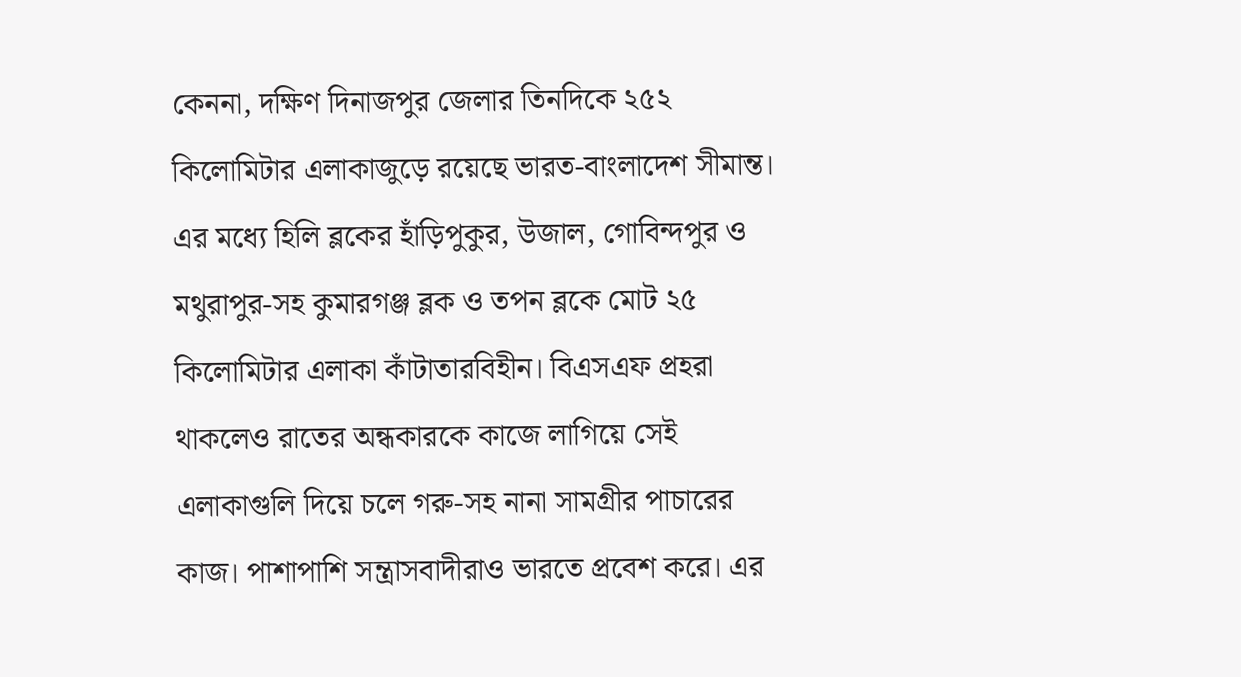কেননা, দক্ষিণ দিনাজপুর জেলার তিনদিকে ২৫২ কিলোমিটার এলাকাজুড়ে রয়েছে ভারত-বাংলাদেশ সীমান্ত। এর মধ্যে হিলি ব্লকের হাঁড়িপুকুর, উজাল, গোবিন্দপুর ও মথুরাপুর-সহ কুমারগঞ্জ ব্লক ও তপন ব্লকে মোট ২৫ কিলোমিটার এলাকা কাঁটাতারবিহীন। বিএসএফ প্রহরা থাকলেও রাতের অন্ধকারকে কাজে লাগিয়ে সেই এলাকাগুলি দিয়ে চলে গরু-সহ নানা সামগ্রীর পাচারের কাজ। পাশাপাশি সন্ত্রাসবাদীরাও ভারতে প্রবেশ করে। এর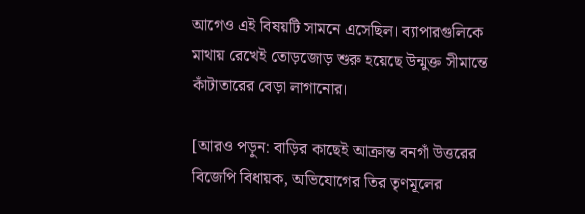আগেও এই বিষয়টি সামনে এসেছিল। ব্যাপারগুলিকে মাথায় রেখেই তোড়জোড় শুরু হয়েছে উন্মুক্ত সীমান্তে কাঁটাতারের বেড়া লাগানোর।

[আরও পড়ুন: বাড়ির কাছেই আক্রান্ত বনগাঁ উত্তরের বিজেপি বিধায়ক, অভিযোগের তির তৃণমূলের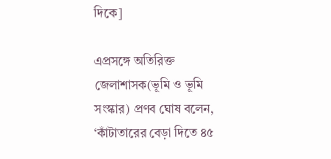দিকে]

এপ্রসঙ্গে অতিরিক্ত জেলাশাসক(ভূমি ও ভূমি সংস্কার) প্রণব ঘোষ বলেন, ‘কাঁটাতারের বেড়া দিতে ৪৫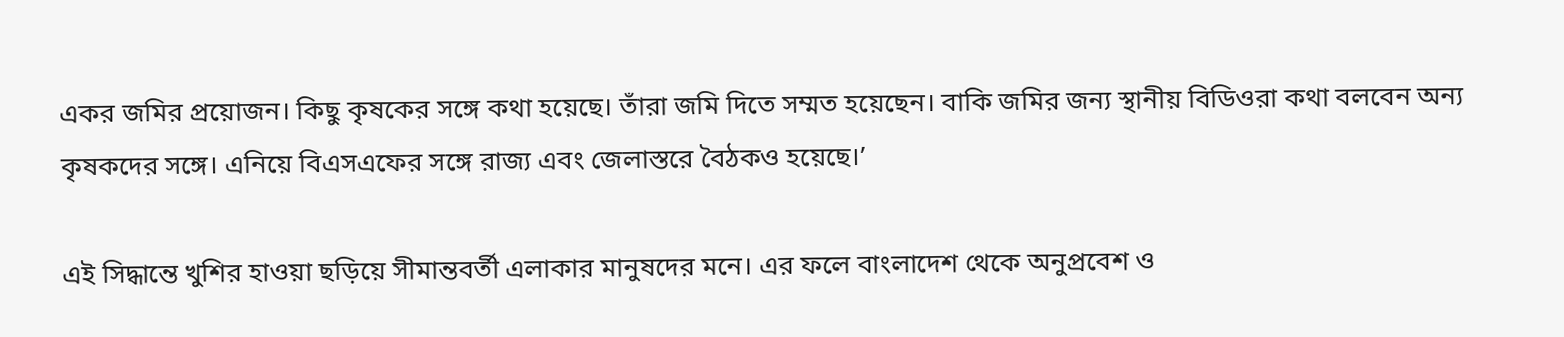একর জমির প্রয়োজন। কিছু কৃষকের সঙ্গে কথা হয়েছে। তাঁরা জমি দিতে সম্মত হয়েছেন। বাকি জমির জন্য স্থানীয় বিডিওরা কথা বলবেন অন্য কৃষকদের সঙ্গে। এনিয়ে বিএসএফের সঙ্গে রাজ্য এবং জেলাস্তরে বৈঠকও হয়েছে।’

এই সিদ্ধান্তে খুশির হাওয়া ছড়িয়ে সীমান্তবর্তী এলাকার মানুষদের মনে। এর ফলে বাংলাদেশ থেকে অনুপ্রবেশ ও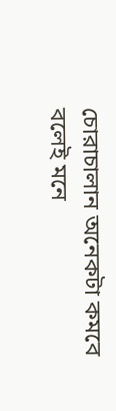চোরাচালান অনেকটা কমবে বলেই মনে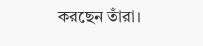করছেন তাঁরা।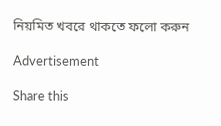নিয়মিত খবরে থাকতে ফলো করুন

Advertisement

Share this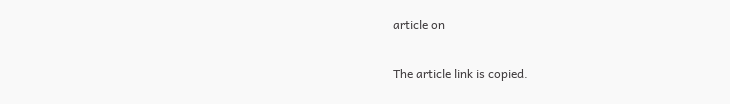article on

The article link is copied.